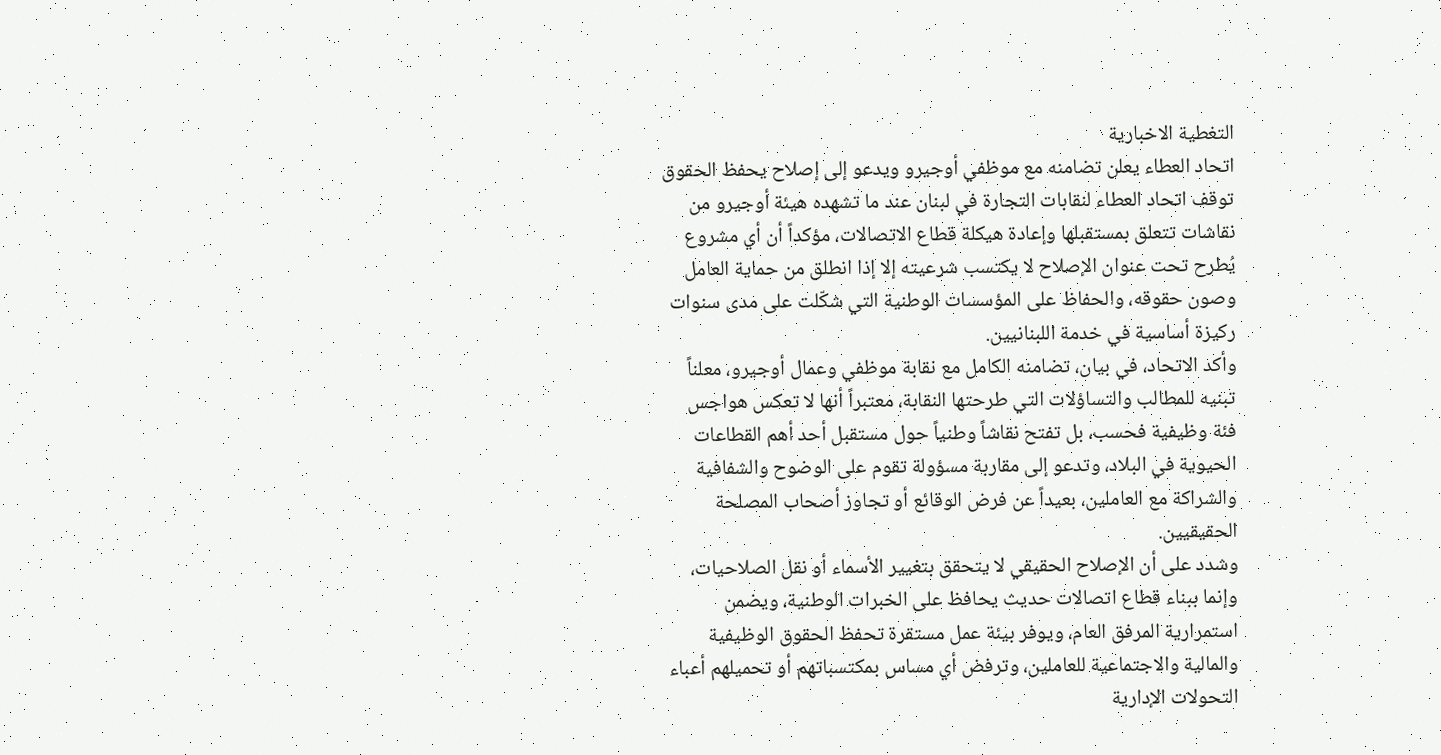التغطية الاخبارية
اتحاد العطاء يعلن تضامنه مع موظفي أوجيرو ويدعو إلى إصلاح يحفظ الحقوق
توقف اتحاد العطاء لنقابات التجارة في لبنان عند ما تشهده هيئة أوجيرو من نقاشات تتعلق بمستقبلها وإعادة هيكلة قطاع الاتصالات، مؤكداً أن أي مشروع يُطرح تحت عنوان الإصلاح لا يكتسب شرعيته إلا إذا انطلق من حماية العامل وصون حقوقه، والحفاظ على المؤسسات الوطنية التي شكّلت على مدى سنوات ركيزة أساسية في خدمة اللبنانيين.
وأكد الاتحاد، في بيان، تضامنه الكامل مع نقابة موظفي وعمال أوجيرو، معلناً تبنيه للمطالب والتساؤلات التي طرحتها النقابة، معتبراً أنها لا تعكس هواجس فئة وظيفية فحسب، بل تفتح نقاشاً وطنياً حول مستقبل أحد أهم القطاعات الحيوية في البلاد، وتدعو إلى مقاربة مسؤولة تقوم على الوضوح والشفافية والشراكة مع العاملين، بعيداً عن فرض الوقائع أو تجاوز أصحاب المصلحة الحقيقيين.
وشدد على أن الإصلاح الحقيقي لا يتحقق بتغيير الأسماء أو نقل الصلاحيات، وإنما ببناء قطاع اتصالات حديث يحافظ على الخبرات الوطنية، ويضمن استمرارية المرفق العام، ويوفر بيئة عمل مستقرة تحفظ الحقوق الوظيفية والمالية والاجتماعية للعاملين، وترفض أي مساس بمكتسباتهم أو تحميلهم أعباء التحولات الإدارية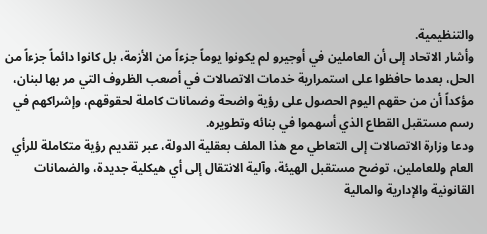والتنظيمية.
وأشار الاتحاد إلى أن العاملين في أوجيرو لم يكونوا يوماً جزءاً من الأزمة، بل كانوا دائماً جزءاً من الحل، بعدما حافظوا على استمرارية خدمات الاتصالات في أصعب الظروف التي مر بها لبنان، مؤكداً أن من حقهم اليوم الحصول على رؤية واضحة وضمانات كاملة لحقوقهم، وإشراكهم في رسم مستقبل القطاع الذي أسهموا في بنائه وتطويره.
ودعا وزارة الاتصالات إلى التعاطي مع هذا الملف بعقلية الدولة، عبر تقديم رؤية متكاملة للرأي العام وللعاملين، توضح مستقبل الهيئة، وآلية الانتقال إلى أي هيكلية جديدة، والضمانات القانونية والإدارية والمالية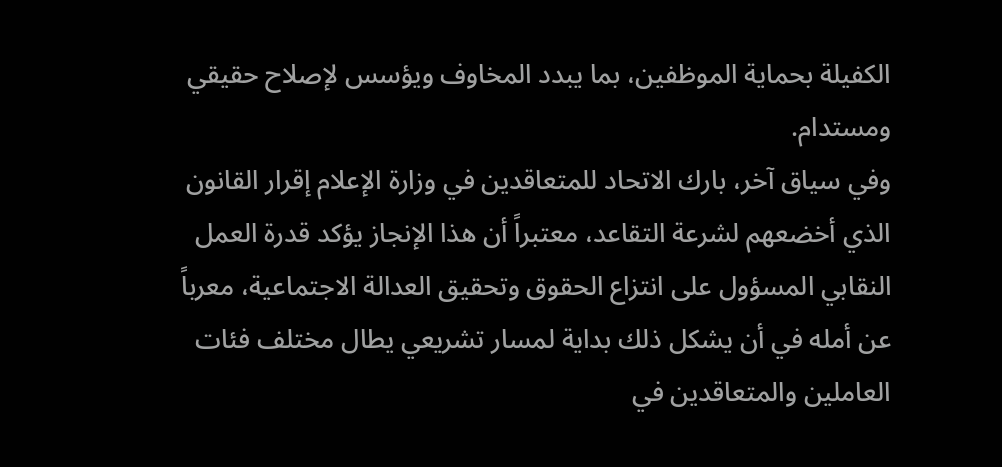الكفيلة بحماية الموظفين، بما يبدد المخاوف ويؤسس لإصلاح حقيقي ومستدام.
وفي سياق آخر، بارك الاتحاد للمتعاقدين في وزارة الإعلام إقرار القانون الذي أخضعهم لشرعة التقاعد، معتبراً أن هذا الإنجاز يؤكد قدرة العمل النقابي المسؤول على انتزاع الحقوق وتحقيق العدالة الاجتماعية، معرباً عن أمله في أن يشكل ذلك بداية لمسار تشريعي يطال مختلف فئات العاملين والمتعاقدين في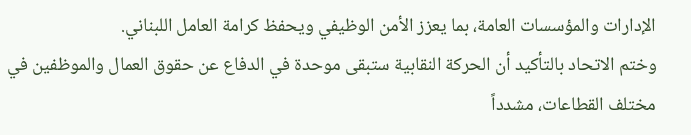الإدارات والمؤسسات العامة، بما يعزز الأمن الوظيفي ويحفظ كرامة العامل اللبناني.
وختم الاتحاد بالتأكيد أن الحركة النقابية ستبقى موحدة في الدفاع عن حقوق العمال والموظفين في مختلف القطاعات، مشدداً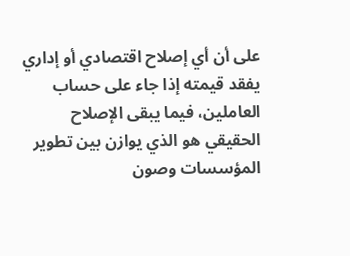على أن أي إصلاح اقتصادي أو إداري يفقد قيمته إذا جاء على حساب العاملين، فيما يبقى الإصلاح الحقيقي هو الذي يوازن بين تطوير المؤسسات وصون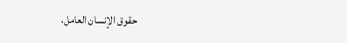حقوق الإنسان العامل،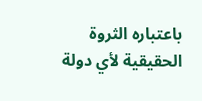باعتباره الثروة الحقيقية لأي دولة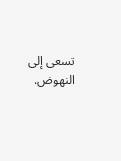تسعى إلى النهوض.